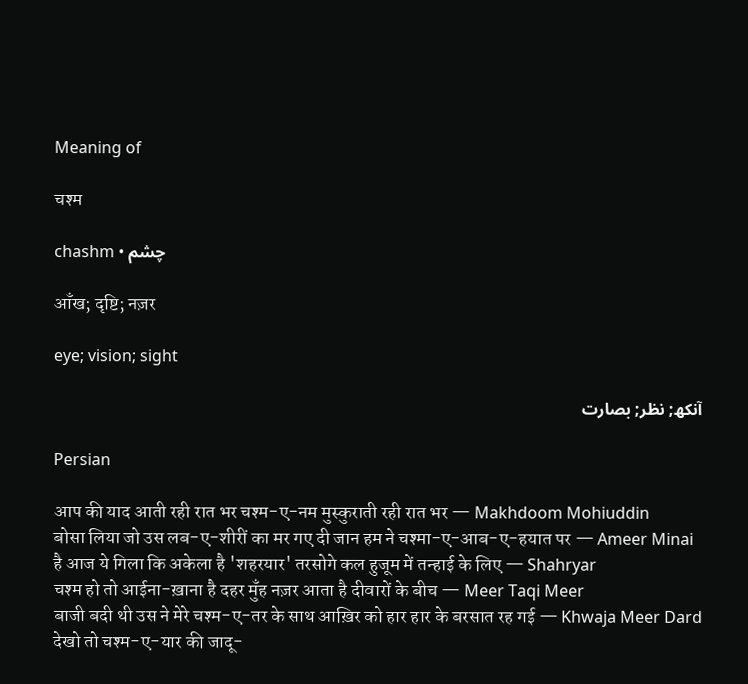Meaning of

चश्म

chashm • چشم

आँख; दृष्टि; नज़र

eye; vision; sight

آنکھ; نظر; بصارت

Persian

आप की याद आती रही रात भर चश्म-ए-नम मुस्कुराती रही रात भर — Makhdoom Mohiuddin
बोसा लिया जो उस लब-ए-शीरीं का मर गए दी जान हम ने चश्मा-ए-आब-ए-हयात पर — Ameer Minai
है आज ये गिला कि अकेला है 'शहरयार' तरसोगे कल हुजूम में तन्हाई के लिए — Shahryar
चश्म हो तो आईना-ख़ाना है दहर मुँह नज़र आता है दीवारों के बीच — Meer Taqi Meer
बाजी बदी थी उस ने मेरे चश्म-ए-तर के साथ आख़िर को हार हार के बरसात रह गई — Khwaja Meer Dard
देखो तो चश्म-ए-यार की जादू-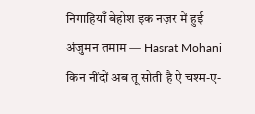निगाहियाँ बेहोश इक नज़र में हुई अंजुमन तमाम — Hasrat Mohani
किन नींदों अब तू सोती है ऐ चश्म-ए-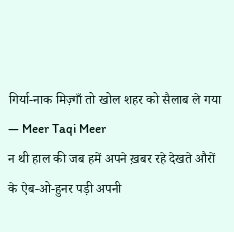गिर्या-नाक मिज़्गाँ तो खोल शहर को सैलाब ले गया — Meer Taqi Meer
न थी हाल की जब हमें अपने ख़बर रहे देखते औरों के ऐब-ओ-हुनर पड़ी अपनी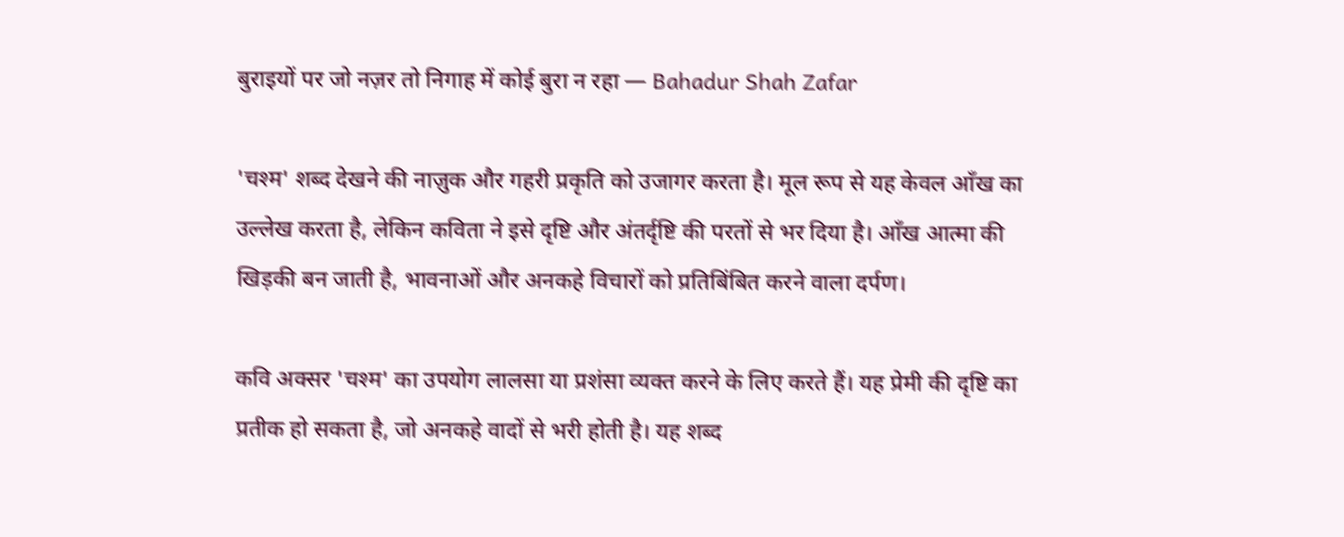बुराइयों पर जो नज़र तो निगाह में कोई बुरा न रहा — Bahadur Shah Zafar

'चश्म' शब्द देखने की नाज़ुक और गहरी प्रकृति को उजागर करता है। मूल रूप से यह केवल आँख का उल्लेख करता है, लेकिन कविता ने इसे दृष्टि और अंतर्दृष्टि की परतों से भर दिया है। आँख आत्मा की खिड़की बन जाती है, भावनाओं और अनकहे विचारों को प्रतिबिंबित करने वाला दर्पण।

कवि अक्सर 'चश्म' का उपयोग लालसा या प्रशंसा व्यक्त करने के लिए करते हैं। यह प्रेमी की दृष्टि का प्रतीक हो सकता है, जो अनकहे वादों से भरी होती है। यह शब्द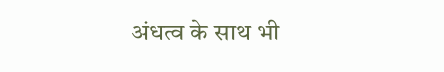अंधत्व के साथ भी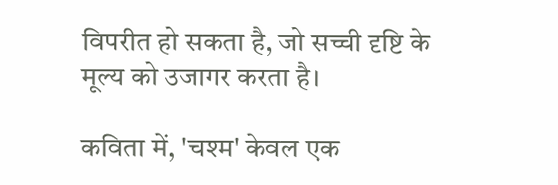विपरीत हो सकता है, जो सच्ची दृष्टि के मूल्य को उजागर करता है।

कविता में, 'चश्म' केवल एक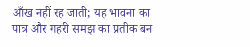आँख नहीं रह जाती; यह भावना का पात्र और गहरी समझ का प्रतीक बन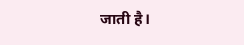जाती है।